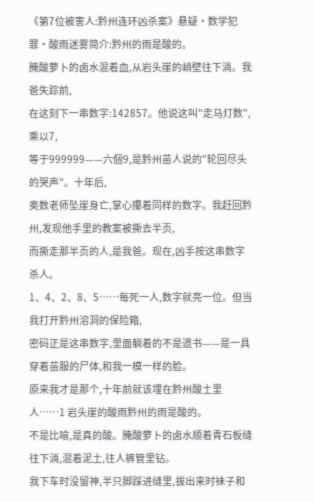《第7位被害人:黔州连环凶杀案》悬疑·数学犯罪·酸雨迷雾简介:黔州的雨是酸的。
腌酸萝卜的卤水混着血,从岩头崖的峭壁往下淌。我爸失踪前,
在这刻下一串数字:142857。他说这叫"走马灯数",乘以7,
等于999999——六個9,是黔州苗人说的"轮回尽头的哭声"。十年后,
奥数老师坠崖身亡,掌心攥着同样的数字。我赶回黔州,发现他手里的教案被撕去半页,
而撕走那半页的人,是我爸。现在,凶手按这串数字杀人。
1、4、2、8、5……每死一人,数字就亮一位。但当我打开黔州溶洞的保险箱,
密码正是这串数字,里面躺着的不是遗书——是一具穿着苗服的尸体,和我一模一样的脸。
原来我才是那个,十年前就该埋在黔州酸土里人……1 岩头崖的酸雨黔州的雨是酸的。
不是比喻,是真的酸。腌酸萝卜的卤水顺着青石板缝往下淌,混着泥土,往人裤管里钻。
我下车时没留神,半只脚踩进缝里,拔出来时袜子和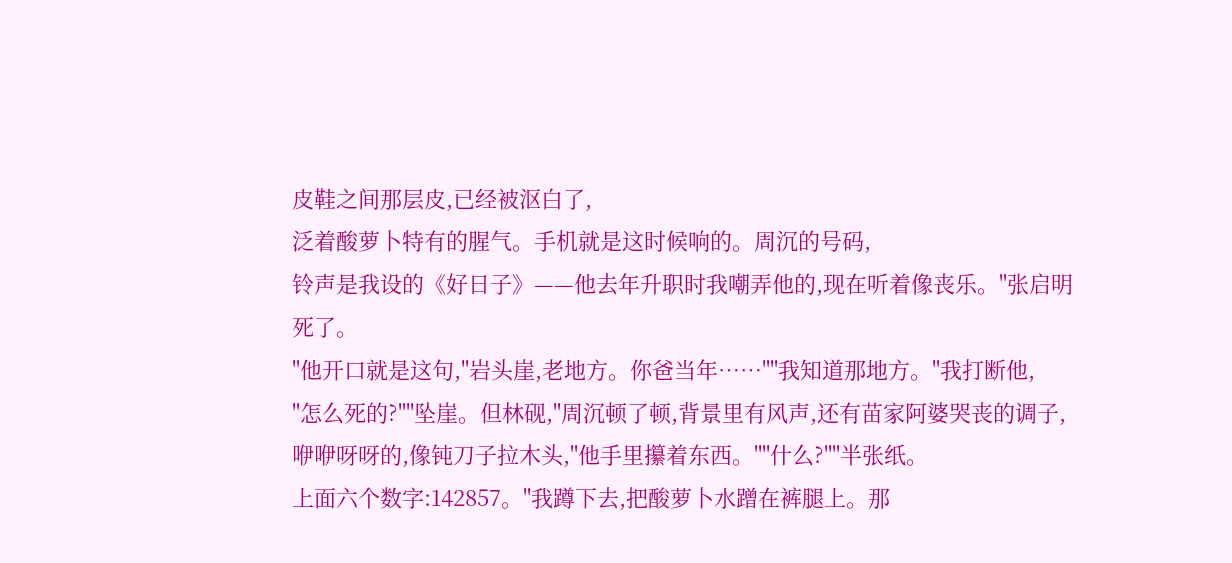皮鞋之间那层皮,已经被沤白了,
泛着酸萝卜特有的腥气。手机就是这时候响的。周沉的号码,
铃声是我设的《好日子》——他去年升职时我嘲弄他的,现在听着像丧乐。"张启明死了。
"他开口就是这句,"岩头崖,老地方。你爸当年……""我知道那地方。"我打断他,
"怎么死的?""坠崖。但林砚,"周沉顿了顿,背景里有风声,还有苗家阿婆哭丧的调子,
咿咿呀呀的,像钝刀子拉木头,"他手里攥着东西。""什么?""半张纸。
上面六个数字:142857。"我蹲下去,把酸萝卜水蹭在裤腿上。那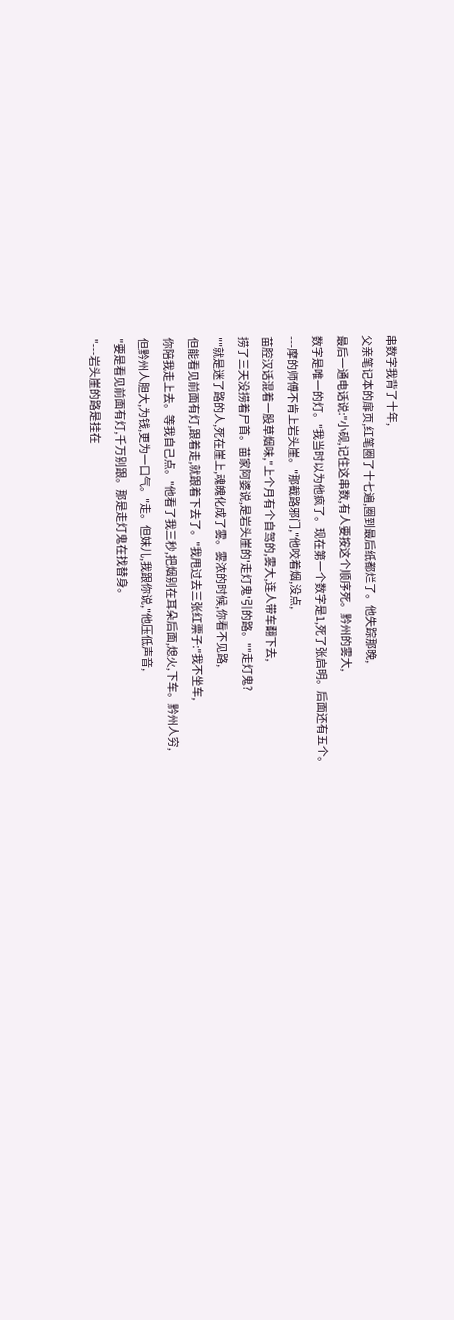串数字我背了十年,
父亲笔记本的扉页,红笔圈了十七遍,圈到最后纸都烂了。他失踪那晚,
最后一通电话说:"小砚,记住这串数,有人要按这个顺序死。黔州的雾大,
数字是唯一的灯。"我当时以为他疯了。现在第一个数字是1,死了张启明。后面还有五个。
---摩的师傅不肯上岩头崖。"那截路邪门,"他咬着烟,没点,
苗腔汉话混着一股草烟味,"上个月有个自驾的,雾大,连人带车翻下去,
捞了三天没捞着尸首。苗家阿婆说,是岩头崖的'走灯鬼'引的路。""走灯鬼?
""就是迷了路的人,死在崖上,魂魄化成了雾。雾浓的时候,你看不见路,
但能看见前面有灯,跟着走,就跟着下去了。"我甩过去三张红票子:"我不坐车,
你陪我走上去。等我自己点。"他看了我三秒,把烟别在耳朵后面,熄火,下车。黔州人穷,
但黔州人胆大,为钱,更为一口气。"走。但妹儿,我跟你说,"他压低声音,
"要是看见前面有灯,千万别跟。那是走灯鬼在找替身。
"---岩头崖的路是挂在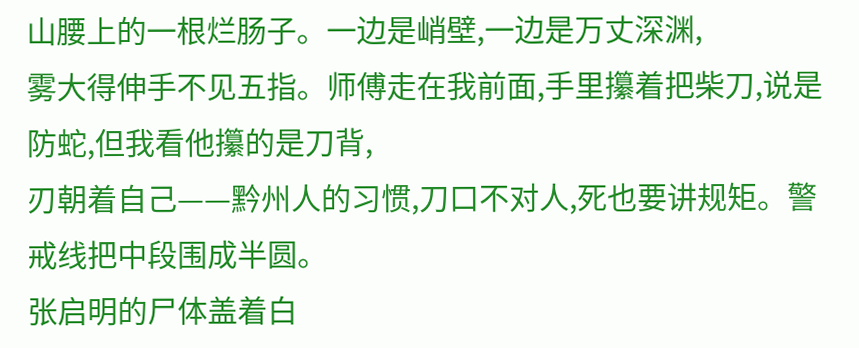山腰上的一根烂肠子。一边是峭壁,一边是万丈深渊,
雾大得伸手不见五指。师傅走在我前面,手里攥着把柴刀,说是防蛇,但我看他攥的是刀背,
刃朝着自己——黔州人的习惯,刀口不对人,死也要讲规矩。警戒线把中段围成半圆。
张启明的尸体盖着白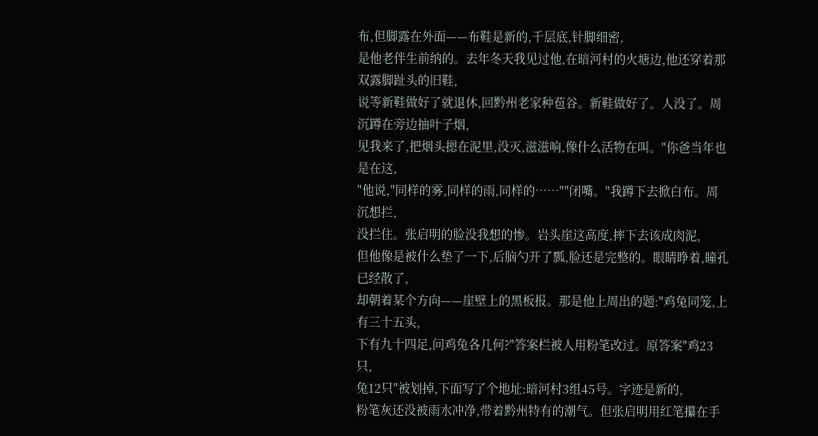布,但脚露在外面——布鞋是新的,千层底,针脚细密,
是他老伴生前纳的。去年冬天我见过他,在暗河村的火塘边,他还穿着那双露脚趾头的旧鞋,
说等新鞋做好了就退休,回黔州老家种苞谷。新鞋做好了。人没了。周沉蹲在旁边抽叶子烟,
见我来了,把烟头摁在泥里,没灭,滋滋响,像什么活物在叫。"你爸当年也是在这,
"他说,"同样的雾,同样的雨,同样的……""闭嘴。"我蹲下去掀白布。周沉想拦,
没拦住。张启明的脸没我想的惨。岩头崖这高度,摔下去该成肉泥,
但他像是被什么垫了一下,后脑勺开了瓢,脸还是完整的。眼睛睁着,瞳孔已经散了,
却朝着某个方向——崖壁上的黑板报。那是他上周出的题:"鸡兔同笼,上有三十五头,
下有九十四足,问鸡兔各几何?"答案栏被人用粉笔改过。原答案"鸡23只,
兔12只"被划掉,下面写了个地址:暗河村3组45号。字迹是新的,
粉笔灰还没被雨水冲净,带着黔州特有的潮气。但张启明用红笔攥在手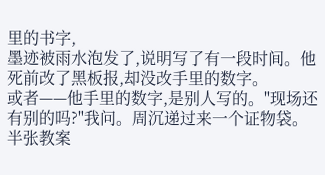里的书字,
墨迹被雨水泡发了,说明写了有一段时间。他死前改了黑板报,却没改手里的数字。
或者——他手里的数字,是别人写的。"现场还有别的吗?"我问。周沉递过来一个证物袋。
半张教案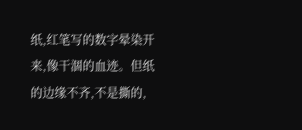纸,红笔写的数字晕染开来,像干涸的血迹。但纸的边缘不齐,不是撕的,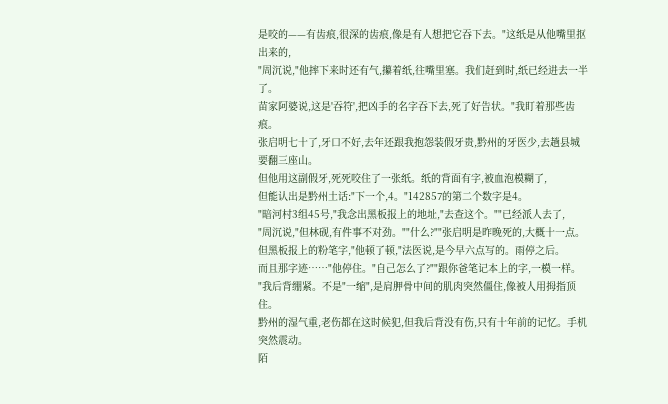是咬的——有齿痕,很深的齿痕,像是有人想把它吞下去。"这纸是从他嘴里抠出来的,
"周沉说,"他摔下来时还有气,攥着纸,往嘴里塞。我们赶到时,纸已经进去一半了。
苗家阿婆说,这是'吞符',把凶手的名字吞下去,死了好告状。"我盯着那些齿痕。
张启明七十了,牙口不好,去年还跟我抱怨装假牙贵,黔州的牙医少,去趟县城要翻三座山。
但他用这副假牙,死死咬住了一张纸。纸的背面有字,被血泡模糊了,
但能认出是黔州土话:"下一个,4。"142857的第二个数字是4。
"暗河村3组45号,"我念出黑板报上的地址,"去查这个。""已经派人去了,
"周沉说,"但林砚,有件事不对劲。""什么?""张启明是昨晚死的,大概十一点。
但黑板报上的粉笔字,"他顿了顿,"法医说,是今早六点写的。雨停之后。
而且那字迹……"他停住。"自己怎么了?""跟你爸笔记本上的字,一模一样。
"我后背绷紧。不是"一缩",是肩胛骨中间的肌肉突然僵住,像被人用拇指顶住。
黔州的湿气重,老伤都在这时候犯,但我后背没有伤,只有十年前的记忆。手机突然震动。
陌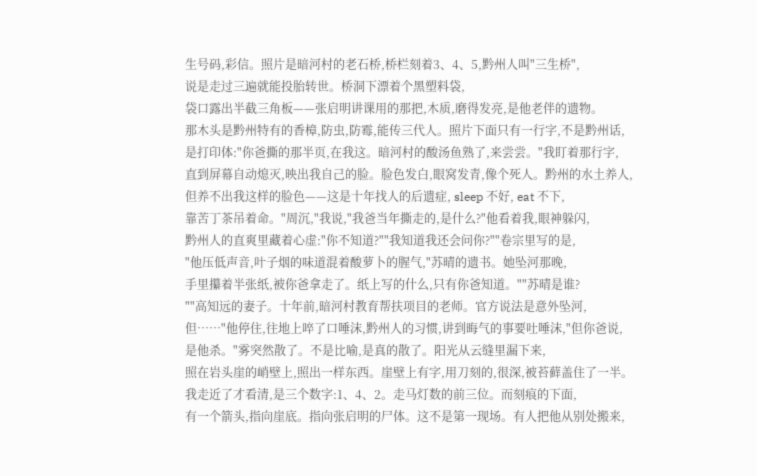生号码,彩信。照片是暗河村的老石桥,桥栏刻着3、4、5,黔州人叫"三生桥",
说是走过三遍就能投胎转世。桥洞下漂着个黑塑料袋,
袋口露出半截三角板——张启明讲课用的那把,木质,磨得发亮,是他老伴的遗物。
那木头是黔州特有的香樟,防虫,防霉,能传三代人。照片下面只有一行字,不是黔州话,
是打印体:"你爸撕的那半页,在我这。暗河村的酸汤鱼熟了,来尝尝。"我盯着那行字,
直到屏幕自动熄灭,映出我自己的脸。脸色发白,眼窝发青,像个死人。黔州的水土养人,
但养不出我这样的脸色——这是十年找人的后遗症, sleep 不好, eat 不下,
靠苦丁茶吊着命。"周沉,"我说,"我爸当年撕走的,是什么?"他看着我,眼神躲闪,
黔州人的直爽里藏着心虚:"你不知道?""我知道我还会问你?""卷宗里写的是,
"他压低声音,叶子烟的味道混着酸萝卜的腥气,"苏晴的遗书。她坠河那晚,
手里攥着半张纸,被你爸拿走了。纸上写的什么,只有你爸知道。""苏晴是谁?
""高知远的妻子。十年前,暗河村教育帮扶项目的老师。官方说法是意外坠河,
但……"他停住,往地上啐了口唾沫,黔州人的习惯,讲到晦气的事要吐唾沫,"但你爸说,
是他杀。"雾突然散了。不是比喻,是真的散了。阳光从云缝里漏下来,
照在岩头崖的峭壁上,照出一样东西。崖壁上有字,用刀刻的,很深,被苔藓盖住了一半。
我走近了才看清,是三个数字:1、4、2。走马灯数的前三位。而刻痕的下面,
有一个箭头,指向崖底。指向张启明的尸体。这不是第一现场。有人把他从别处搬来,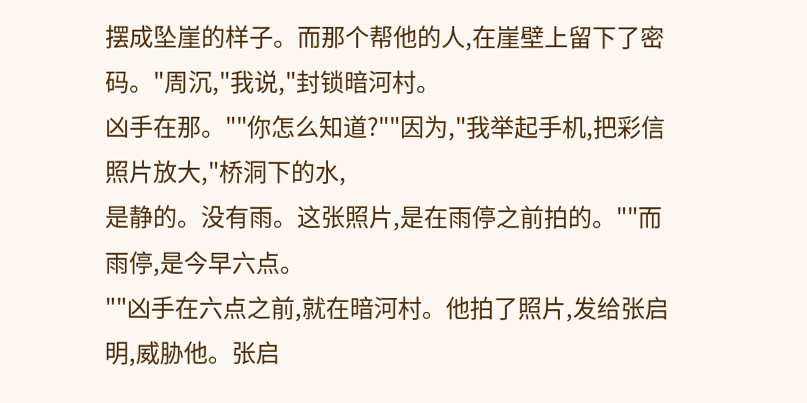摆成坠崖的样子。而那个帮他的人,在崖壁上留下了密码。"周沉,"我说,"封锁暗河村。
凶手在那。""你怎么知道?""因为,"我举起手机,把彩信照片放大,"桥洞下的水,
是静的。没有雨。这张照片,是在雨停之前拍的。""而雨停,是今早六点。
""凶手在六点之前,就在暗河村。他拍了照片,发给张启明,威胁他。张启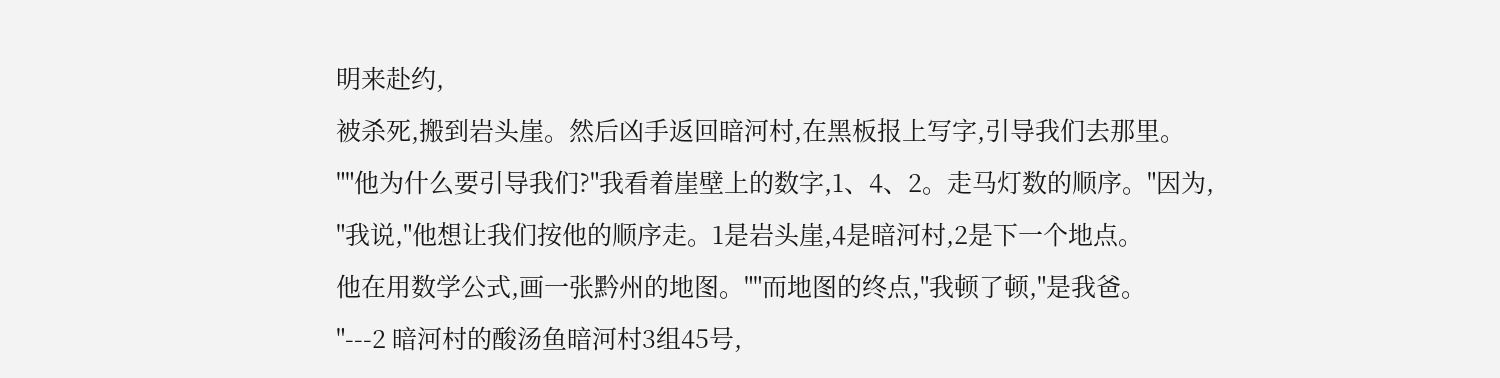明来赴约,
被杀死,搬到岩头崖。然后凶手返回暗河村,在黑板报上写字,引导我们去那里。
""他为什么要引导我们?"我看着崖壁上的数字,1、4、2。走马灯数的顺序。"因为,
"我说,"他想让我们按他的顺序走。1是岩头崖,4是暗河村,2是下一个地点。
他在用数学公式,画一张黔州的地图。""而地图的终点,"我顿了顿,"是我爸。
"---2 暗河村的酸汤鱼暗河村3组45号,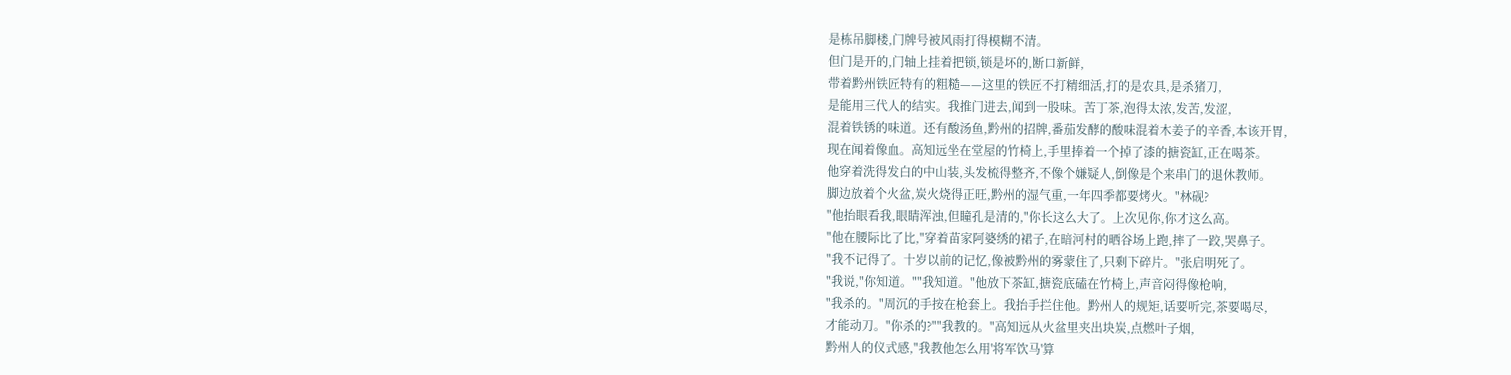是栋吊脚楼,门牌号被风雨打得模糊不清。
但门是开的,门轴上挂着把锁,锁是坏的,断口新鲜,
带着黔州铁匠特有的粗糙——这里的铁匠不打精细活,打的是农具,是杀猪刀,
是能用三代人的结实。我推门进去,闻到一股味。苦丁茶,泡得太浓,发苦,发涩,
混着铁锈的味道。还有酸汤鱼,黔州的招牌,番茄发酵的酸味混着木姜子的辛香,本该开胃,
现在闻着像血。高知远坐在堂屋的竹椅上,手里捧着一个掉了漆的搪瓷缸,正在喝茶。
他穿着洗得发白的中山装,头发梳得整齐,不像个嫌疑人,倒像是个来串门的退休教师。
脚边放着个火盆,炭火烧得正旺,黔州的湿气重,一年四季都要烤火。"林砚?
"他抬眼看我,眼睛浑浊,但瞳孔是清的,"你长这么大了。上次见你,你才这么高。
"他在腰际比了比,"穿着苗家阿婆绣的裙子,在暗河村的晒谷场上跑,摔了一跤,哭鼻子。
"我不记得了。十岁以前的记忆,像被黔州的雾蒙住了,只剩下碎片。"张启明死了。
"我说,"你知道。""我知道。"他放下茶缸,搪瓷底磕在竹椅上,声音闷得像枪响,
"我杀的。"周沉的手按在枪套上。我抬手拦住他。黔州人的规矩,话要听完,茶要喝尽,
才能动刀。"你杀的?""我教的。"高知远从火盆里夹出块炭,点燃叶子烟,
黔州人的仪式感,"我教他怎么用'将军饮马'算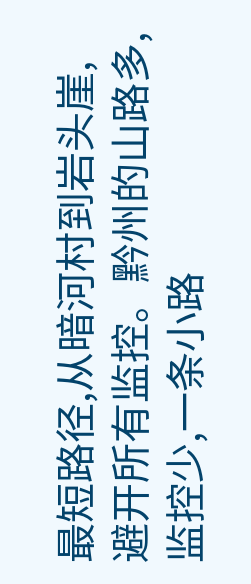最短路径,从暗河村到岩头崖,
避开所有监控。黔州的山路多,监控少,一条小路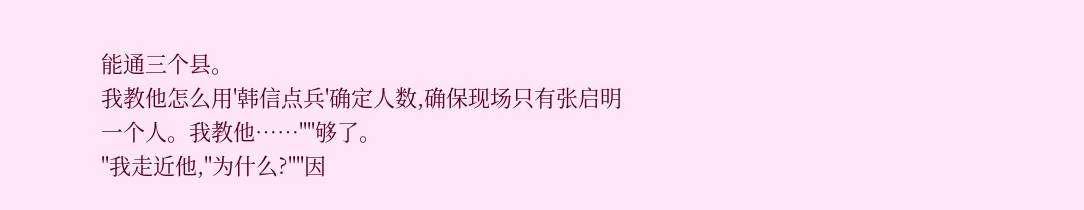能通三个县。
我教他怎么用'韩信点兵'确定人数,确保现场只有张启明一个人。我教他……""够了。
"我走近他,"为什么?""因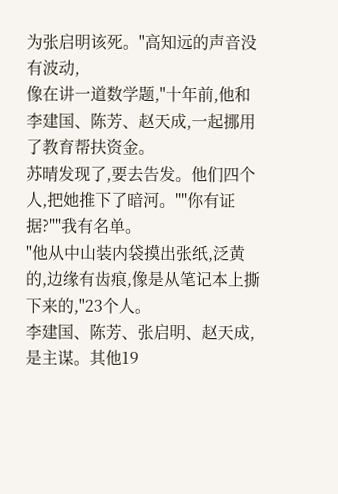为张启明该死。"高知远的声音没有波动,
像在讲一道数学题,"十年前,他和李建国、陈芳、赵天成,一起挪用了教育帮扶资金。
苏晴发现了,要去告发。他们四个人,把她推下了暗河。""你有证据?""我有名单。
"他从中山装内袋摸出张纸,泛黄的,边缘有齿痕,像是从笔记本上撕下来的,"23个人。
李建国、陈芳、张启明、赵天成,是主谋。其他19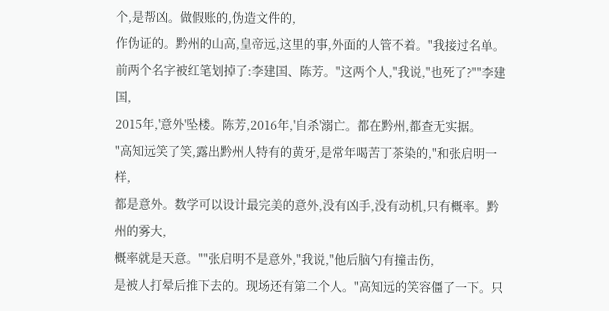个,是帮凶。做假账的,伪造文件的,
作伪证的。黔州的山高,皇帝远,这里的事,外面的人管不着。"我接过名单。
前两个名字被红笔划掉了:李建国、陈芳。"这两个人,"我说,"也死了?""李建国,
2015年,'意外'坠楼。陈芳,2016年,'自杀'溺亡。都在黔州,都查无实据。
"高知远笑了笑,露出黔州人特有的黄牙,是常年喝苦丁茶染的,"和张启明一样,
都是意外。数学可以设计最完美的意外,没有凶手,没有动机,只有概率。黔州的雾大,
概率就是天意。""张启明不是意外,"我说,"他后脑勺有撞击伤,
是被人打晕后推下去的。现场还有第二个人。"高知远的笑容僵了一下。只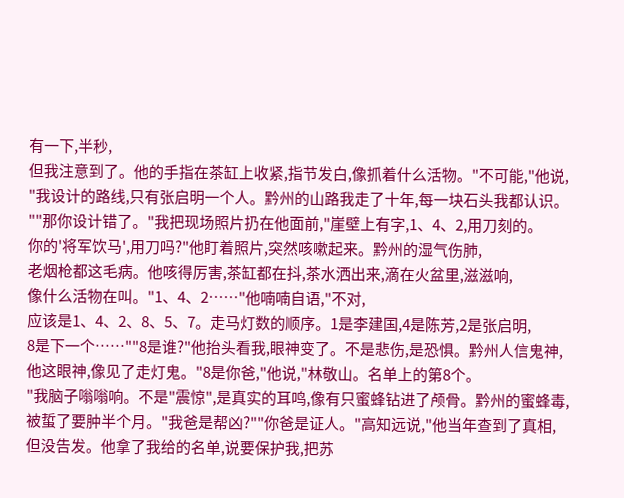有一下,半秒,
但我注意到了。他的手指在茶缸上收紧,指节发白,像抓着什么活物。"不可能,"他说,
"我设计的路线,只有张启明一个人。黔州的山路我走了十年,每一块石头我都认识。
""那你设计错了。"我把现场照片扔在他面前,"崖壁上有字,1、4、2,用刀刻的。
你的'将军饮马',用刀吗?"他盯着照片,突然咳嗽起来。黔州的湿气伤肺,
老烟枪都这毛病。他咳得厉害,茶缸都在抖,茶水洒出来,滴在火盆里,滋滋响,
像什么活物在叫。"1、4、2……"他喃喃自语,"不对,
应该是1、4、2、8、5、7。走马灯数的顺序。1是李建国,4是陈芳,2是张启明,
8是下一个……""8是谁?"他抬头看我,眼神变了。不是悲伤,是恐惧。黔州人信鬼神,
他这眼神,像见了走灯鬼。"8是你爸,"他说,"林敬山。名单上的第8个。
"我脑子嗡嗡响。不是"震惊",是真实的耳鸣,像有只蜜蜂钻进了颅骨。黔州的蜜蜂毒,
被蜇了要肿半个月。"我爸是帮凶?""你爸是证人。"高知远说,"他当年查到了真相,
但没告发。他拿了我给的名单,说要保护我,把苏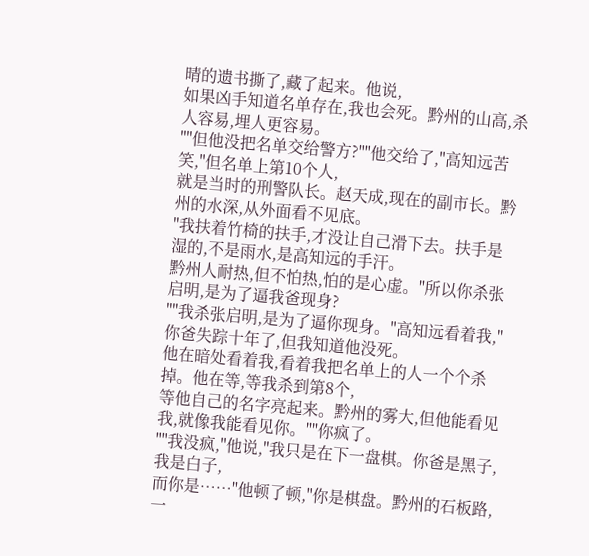晴的遗书撕了,藏了起来。他说,
如果凶手知道名单存在,我也会死。黔州的山高,杀人容易,埋人更容易。
""但他没把名单交给警方?""他交给了,"高知远苦笑,"但名单上第10个人,
就是当时的刑警队长。赵天成,现在的副市长。黔州的水深,从外面看不见底。
"我扶着竹椅的扶手,才没让自己滑下去。扶手是湿的,不是雨水,是高知远的手汗。
黔州人耐热,但不怕热,怕的是心虚。"所以你杀张启明,是为了逼我爸现身?
""我杀张启明,是为了逼你现身。"高知远看着我,"你爸失踪十年了,但我知道他没死。
他在暗处看着我,看着我把名单上的人一个个杀掉。他在等,等我杀到第8个,
等他自己的名字亮起来。黔州的雾大,但他能看见我,就像我能看见你。""你疯了。
""我没疯,"他说,"我只是在下一盘棋。你爸是黑子,我是白子,
而你是……"他顿了顿,"你是棋盘。黔州的石板路,一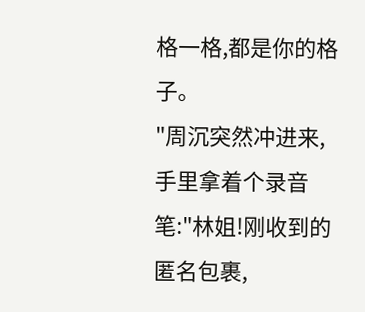格一格,都是你的格子。
"周沉突然冲进来,手里拿着个录音笔:"林姐!刚收到的匿名包裹,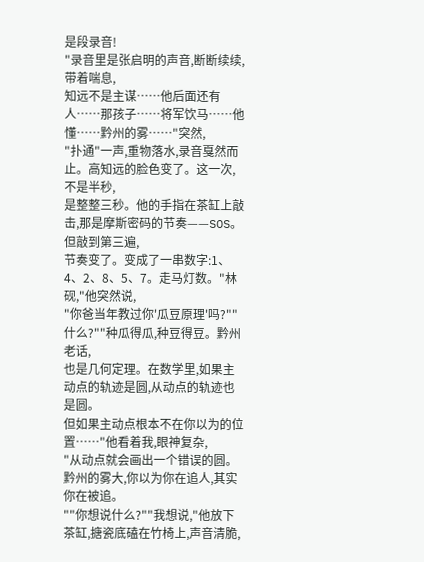是段录音!
"录音里是张启明的声音,断断续续,带着喘息,
知远不是主谋……他后面还有人……那孩子……将军饮马……他懂……黔州的雾……"突然,
"扑通"一声,重物落水,录音戛然而止。高知远的脸色变了。这一次,不是半秒,
是整整三秒。他的手指在茶缸上敲击,那是摩斯密码的节奏——SOS。但敲到第三遍,
节奏变了。变成了一串数字:1、4、2、8、5、7。走马灯数。"林砚,"他突然说,
"你爸当年教过你'瓜豆原理'吗?""什么?""种瓜得瓜,种豆得豆。黔州老话,
也是几何定理。在数学里,如果主动点的轨迹是圆,从动点的轨迹也是圆。
但如果主动点根本不在你以为的位置……"他看着我,眼神复杂,
"从动点就会画出一个错误的圆。黔州的雾大,你以为你在追人,其实你在被追。
""你想说什么?""我想说,"他放下茶缸,搪瓷底磕在竹椅上,声音清脆,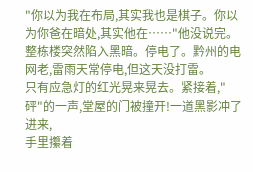"你以为我在布局,其实我也是棋子。你以为你爸在暗处,其实他在……"他没说完。
整栋楼突然陷入黑暗。停电了。黔州的电网老,雷雨天常停电,但这天没打雷。
只有应急灯的红光晃来晃去。紧接着,"砰"的一声,堂屋的门被撞开!一道黑影冲了进来,
手里攥着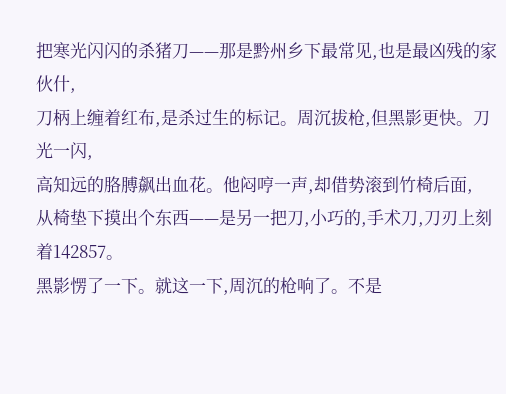把寒光闪闪的杀猪刀——那是黔州乡下最常见,也是最凶残的家伙什,
刀柄上缠着红布,是杀过生的标记。周沉拔枪,但黑影更快。刀光一闪,
高知远的胳膊飙出血花。他闷哼一声,却借势滚到竹椅后面,
从椅垫下摸出个东西——是另一把刀,小巧的,手术刀,刀刃上刻着142857。
黑影愣了一下。就这一下,周沉的枪响了。不是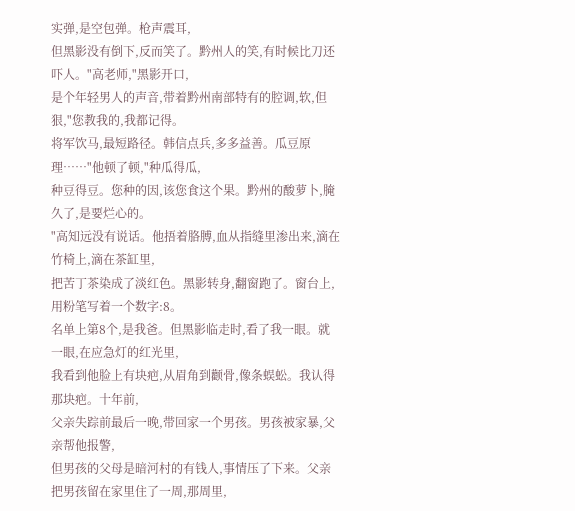实弹,是空包弹。枪声震耳,
但黑影没有倒下,反而笑了。黔州人的笑,有时候比刀还吓人。"高老师,"黑影开口,
是个年轻男人的声音,带着黔州南部特有的腔调,软,但狠,"您教我的,我都记得。
将军饮马,最短路径。韩信点兵,多多益善。瓜豆原理……"他顿了顿,"种瓜得瓜,
种豆得豆。您种的因,该您食这个果。黔州的酸萝卜,腌久了,是要烂心的。
"高知远没有说话。他捂着胳膊,血从指缝里渗出来,滴在竹椅上,滴在茶缸里,
把苦丁茶染成了淡红色。黑影转身,翻窗跑了。窗台上,用粉笔写着一个数字:8。
名单上第8个,是我爸。但黑影临走时,看了我一眼。就一眼,在应急灯的红光里,
我看到他脸上有块疤,从眉角到颧骨,像条蜈蚣。我认得那块疤。十年前,
父亲失踪前最后一晚,带回家一个男孩。男孩被家暴,父亲帮他报警,
但男孩的父母是暗河村的有钱人,事情压了下来。父亲把男孩留在家里住了一周,那周里,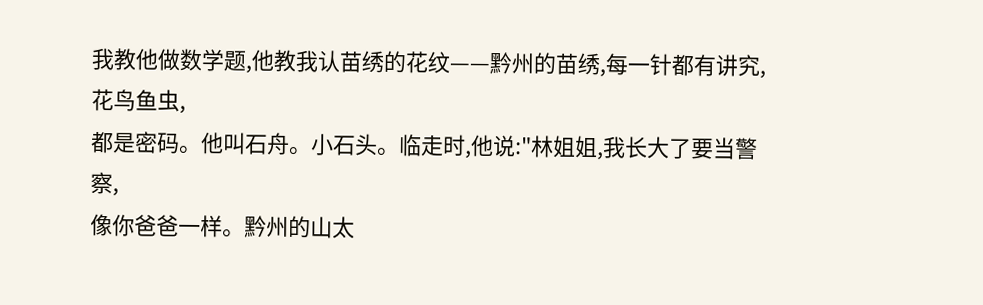我教他做数学题,他教我认苗绣的花纹——黔州的苗绣,每一针都有讲究,花鸟鱼虫,
都是密码。他叫石舟。小石头。临走时,他说:"林姐姐,我长大了要当警察,
像你爸爸一样。黔州的山太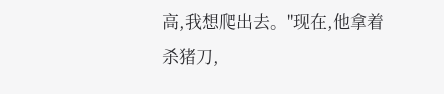高,我想爬出去。"现在,他拿着杀猪刀,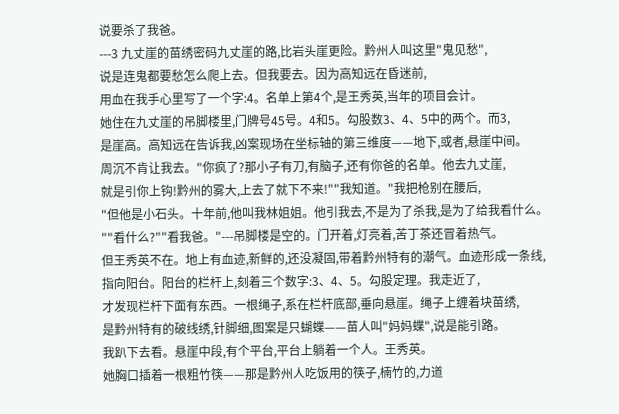说要杀了我爸。
---3 九丈崖的苗绣密码九丈崖的路,比岩头崖更险。黔州人叫这里"鬼见愁",
说是连鬼都要愁怎么爬上去。但我要去。因为高知远在昏迷前,
用血在我手心里写了一个字:4。名单上第4个,是王秀英,当年的项目会计。
她住在九丈崖的吊脚楼里,门牌号45号。4和5。勾股数3、4、5中的两个。而3,
是崖高。高知远在告诉我,凶案现场在坐标轴的第三维度——地下,或者,悬崖中间。
周沉不肯让我去。"你疯了?那小子有刀,有脑子,还有你爸的名单。他去九丈崖,
就是引你上钩!黔州的雾大,上去了就下不来!""我知道。"我把枪别在腰后,
"但他是小石头。十年前,他叫我林姐姐。他引我去,不是为了杀我,是为了给我看什么。
""看什么?""看我爸。"---吊脚楼是空的。门开着,灯亮着,苦丁茶还冒着热气。
但王秀英不在。地上有血迹,新鲜的,还没凝固,带着黔州特有的潮气。血迹形成一条线,
指向阳台。阳台的栏杆上,刻着三个数字:3、4、5。勾股定理。我走近了,
才发现栏杆下面有东西。一根绳子,系在栏杆底部,垂向悬崖。绳子上缠着块苗绣,
是黔州特有的破线绣,针脚细,图案是只蝴蝶——苗人叫"妈妈蝶",说是能引路。
我趴下去看。悬崖中段,有个平台,平台上躺着一个人。王秀英。
她胸口插着一根粗竹筷——那是黔州人吃饭用的筷子,楠竹的,力道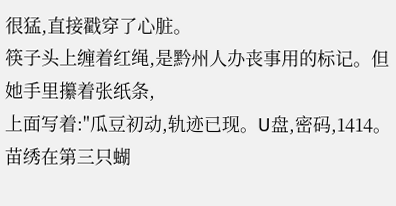很猛,直接戳穿了心脏。
筷子头上缠着红绳,是黔州人办丧事用的标记。但她手里攥着张纸条,
上面写着:"瓜豆初动,轨迹已现。U盘,密码,1414。苗绣在第三只蝴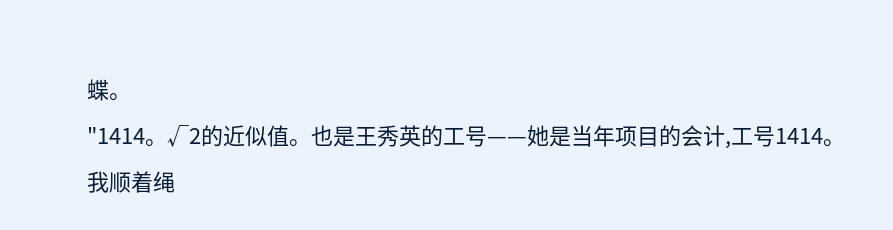蝶。
"1414。√2的近似值。也是王秀英的工号——她是当年项目的会计,工号1414。
我顺着绳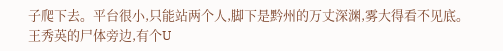子爬下去。平台很小,只能站两个人,脚下是黔州的万丈深渊,雾大得看不见底。
王秀英的尸体旁边,有个U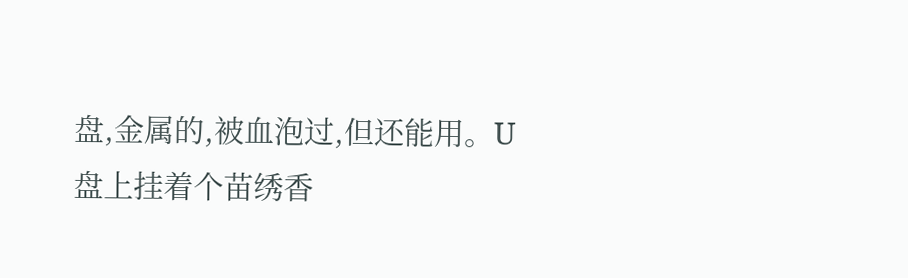盘,金属的,被血泡过,但还能用。U盘上挂着个苗绣香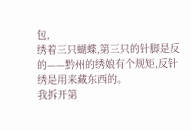包,
绣着三只蝴蝶,第三只的针脚是反的——黔州的绣娘有个规矩,反针绣是用来藏东西的。
我拆开第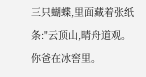三只蝴蝶,里面藏着张纸条:"云顶山,晴舟道观。你爸在冰窖里。